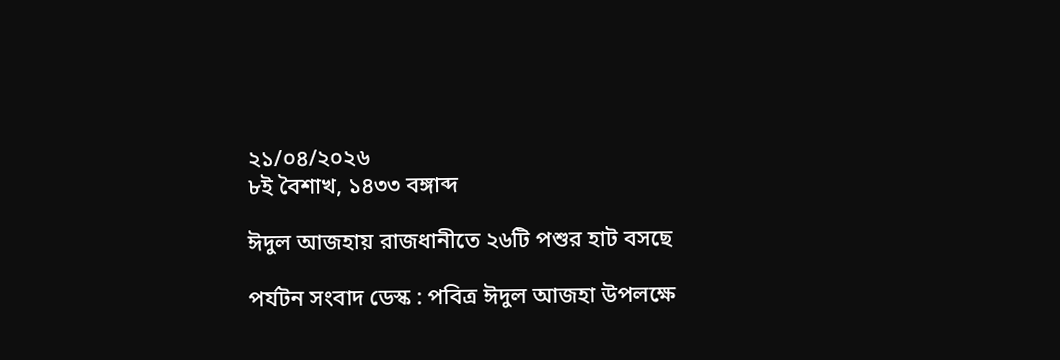২১/০৪/২০২৬
৮ই বৈশাখ, ১৪৩৩ বঙ্গাব্দ

ঈদুল আজহায় রাজধানীতে ২৬টি পশুর হাট বসছে

পর্যটন সংবাদ ডেস্ক : পবিত্র ঈদুল আজহা উপলক্ষে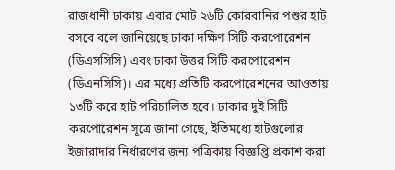রাজধানী ঢাকায় এবার মোট ২৬টি কোরবানির পশুর হাট বসবে বলে জানিয়েছে ঢাকা দক্ষিণ সিটি করপোরেশন (ডিএসসিসি) এবং ঢাকা উত্তর সিটি করপোরেশন (ডিএনসিসি)। এর মধ্যে প্রতিটি করপোরেশনের আওতায় ১৩টি করে হাট পরিচালিত হবে। ঢাকার দুই সিটি করপোরেশন সূত্রে জানা গেছে, ইতিমধ্যে হাটগুলোর ইজারাদার নির্ধারণের জন্য পত্রিকায় বিজ্ঞপ্তি প্রকাশ করা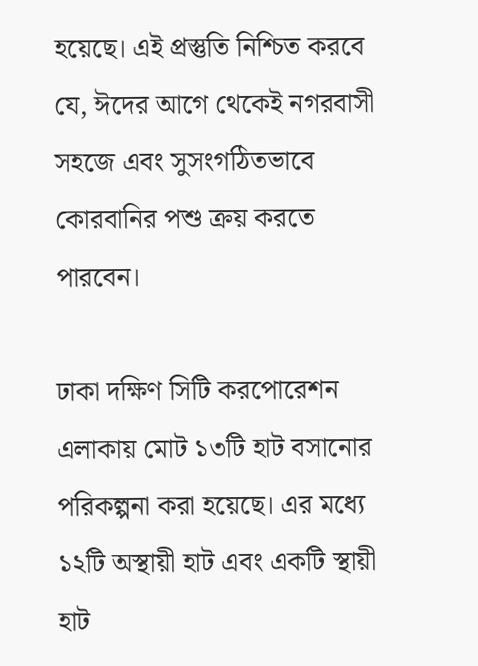হয়েছে। এই প্রস্তুতি নিশ্চিত করবে যে, ঈদের আগে থেকেই নগরবাসী সহজে এবং সুসংগঠিতভাবে কোরবানির পশু ক্রয় করতে পারবেন।

ঢাকা দক্ষিণ সিটি করপোরেশন এলাকায় মোট ১৩টি হাট বসানোর পরিকল্পনা করা হয়েছে। এর মধ্যে ১২টি অস্থায়ী হাট এবং একটি স্থায়ী হাট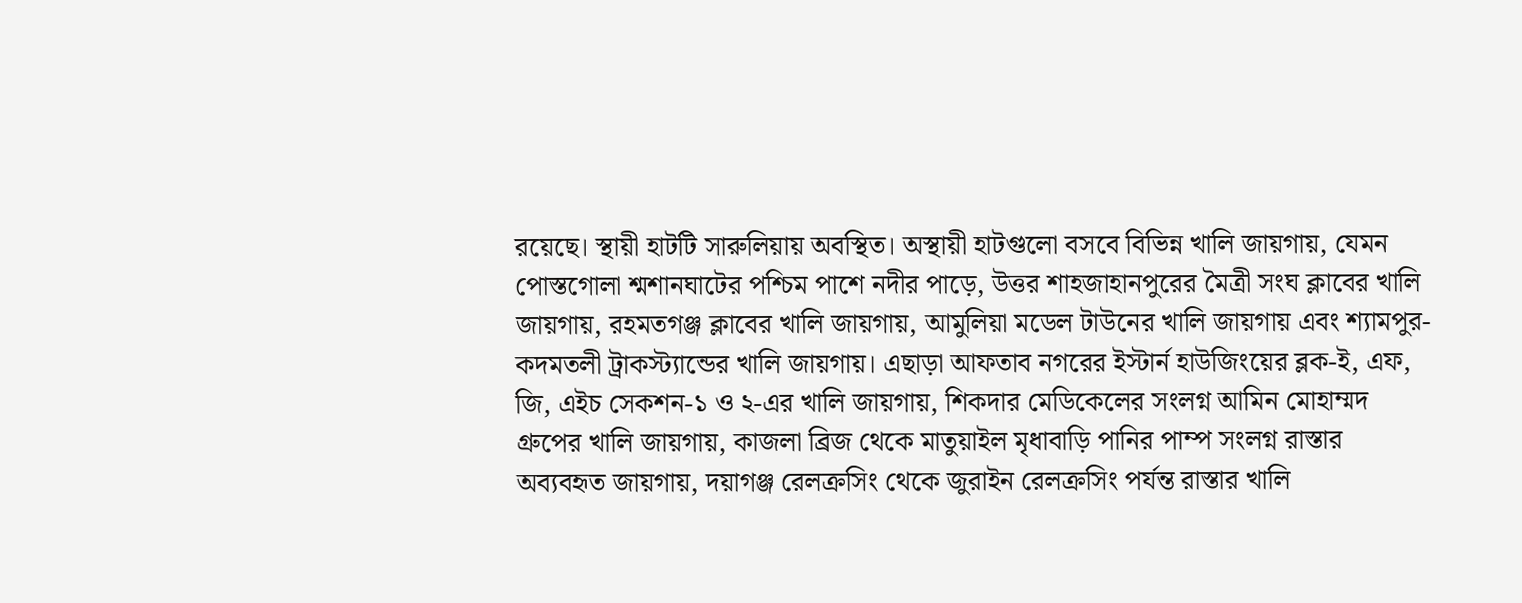রয়েছে। স্থায়ী হাটটি সারুলিয়ায় অবস্থিত। অস্থায়ী হাটগুলো বসবে বিভিন্ন খালি জায়গায়, যেমন পোস্তগোলা শ্মশানঘাটের পশ্চিম পাশে নদীর পাড়ে, উত্তর শাহজাহানপুরের মৈত্রী সংঘ ক্লাবের খালি জায়গায়, রহমতগঞ্জ ক্লাবের খালি জায়গায়, আমুলিয়া মডেল টাউনের খালি জায়গায় এবং শ্যামপুর-কদমতলী ট্রাকস্ট্যান্ডের খালি জায়গায়। এছাড়া আফতাব নগরের ইস্টার্ন হাউজিংয়ের ব্লক-ই, এফ, জি, এইচ সেকশন-১ ও ২-এর খালি জায়গায়, শিকদার মেডিকেলের সংলগ্ন আমিন মোহাম্মদ গ্রুপের খালি জায়গায়, কাজলা ব্রিজ থেকে মাতুয়াইল মৃধাবাড়ি পানির পাম্প সংলগ্ন রাস্তার অব্যবহৃত জায়গায়, দয়াগঞ্জ রেলক্রসিং থেকে জুরাইন রেলক্রসিং পর্যন্ত রাস্তার খালি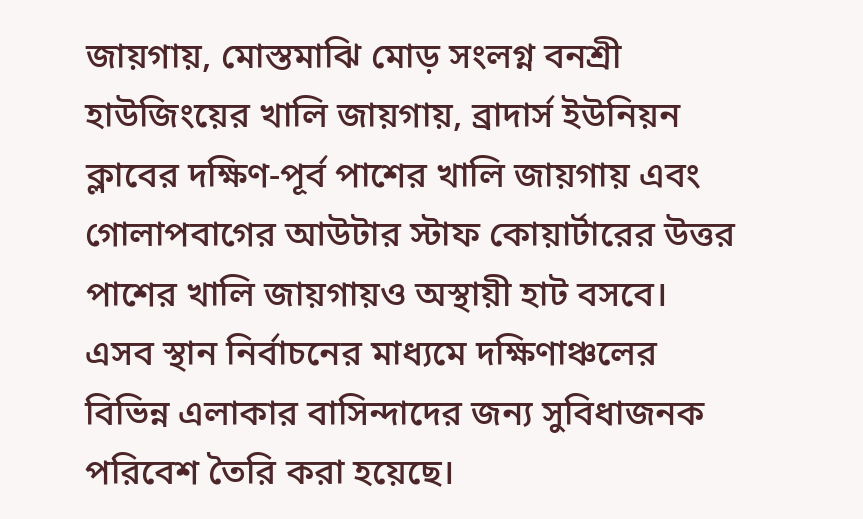জায়গায়, মোস্তমাঝি মোড় সংলগ্ন বনশ্রী হাউজিংয়ের খালি জায়গায়, ব্রাদার্স ইউনিয়ন ক্লাবের দক্ষিণ-পূর্ব পাশের খালি জায়গায় এবং গোলাপবাগের আউটার স্টাফ কোয়ার্টারের উত্তর পাশের খালি জায়গায়ও অস্থায়ী হাট বসবে। এসব স্থান নির্বাচনের মাধ্যমে দক্ষিণাঞ্চলের বিভিন্ন এলাকার বাসিন্দাদের জন্য সুবিধাজনক পরিবেশ তৈরি করা হয়েছে।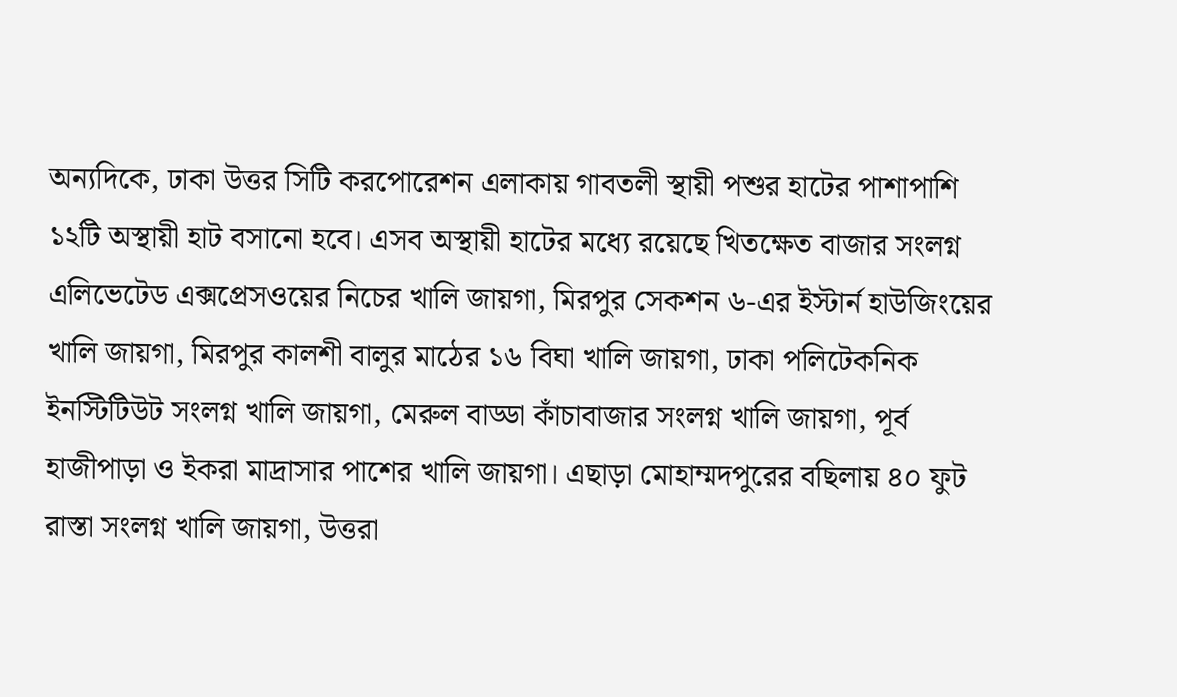অন্যদিকে, ঢাকা উত্তর সিটি করপোরেশন এলাকায় গাবতলী স্থায়ী পশুর হাটের পাশাপাশি ১২টি অস্থায়ী হাট বসানো হবে। এসব অস্থায়ী হাটের মধ্যে রয়েছে খিতক্ষেত বাজার সংলগ্ন এলিভেটেড এক্সপ্রেসওয়ের নিচের খালি জায়গা, মিরপুর সেকশন ৬-এর ইস্টার্ন হাউজিংয়ের খালি জায়গা, মিরপুর কালশী বালুর মাঠের ১৬ বিঘা খালি জায়গা, ঢাকা পলিটেকনিক ইনস্টিটিউট সংলগ্ন খালি জায়গা, মেরুল বাড্ডা কাঁচাবাজার সংলগ্ন খালি জায়গা, পূর্ব হাজীপাড়া ও ইকরা মাদ্রাসার পাশের খালি জায়গা। এছাড়া মোহাম্মদপুরের বছিলায় ৪০ ফুট রাস্তা সংলগ্ন খালি জায়গা, উত্তরা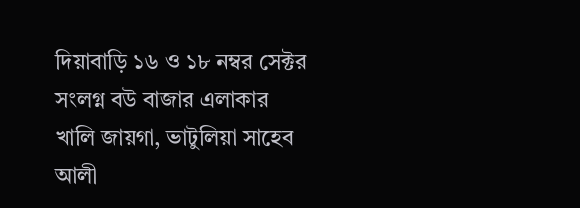দিয়াবাড়ি ১৬ ও ১৮ নম্বর সেক্টর সংলগ্ন বউ বাজার এলাকার খালি জায়গা, ভাটুলিয়া সাহেব আলী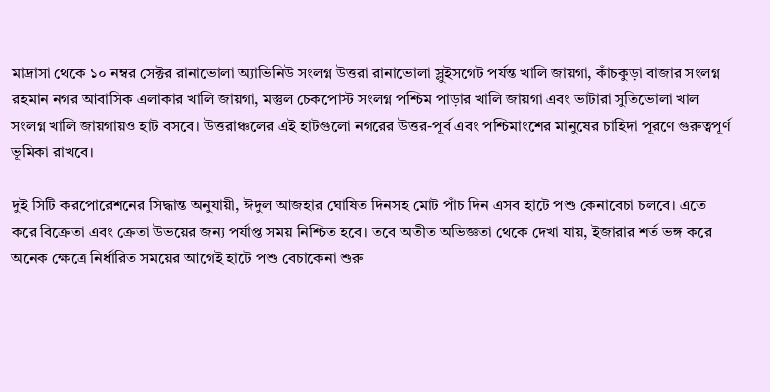মাদ্রাসা থেকে ১০ নম্বর সেক্টর রানাভোলা অ্যাভিনিউ সংলগ্ন উত্তরা রানাভোলা স্লুইসগেট পর্যন্ত খালি জায়গা, কাঁচকুড়া বাজার সংলগ্ন রহমান নগর আবাসিক এলাকার খালি জায়গা, মস্তুল চেকপোস্ট সংলগ্ন পশ্চিম পাড়ার খালি জায়গা এবং ভাটারা সুতিভোলা খাল সংলগ্ন খালি জায়গায়ও হাট বসবে। উত্তরাঞ্চলের এই হাটগুলো নগরের উত্তর-পূর্ব এবং পশ্চিমাংশের মানুষের চাহিদা পূরণে গুরুত্বপূর্ণ ভূমিকা রাখবে।

দুই সিটি করপোরেশনের সিদ্ধান্ত অনুযায়ী, ঈদুল আজহার ঘোষিত দিনসহ মোট পাঁচ দিন এসব হাটে পশু কেনাবেচা চলবে। এতে করে বিক্রেতা এবং ক্রেতা উভয়ের জন্য পর্যাপ্ত সময় নিশ্চিত হবে। তবে অতীত অভিজ্ঞতা থেকে দেখা যায়, ইজারার শর্ত ভঙ্গ করে অনেক ক্ষেত্রে নির্ধারিত সময়ের আগেই হাটে পশু বেচাকেনা শুরু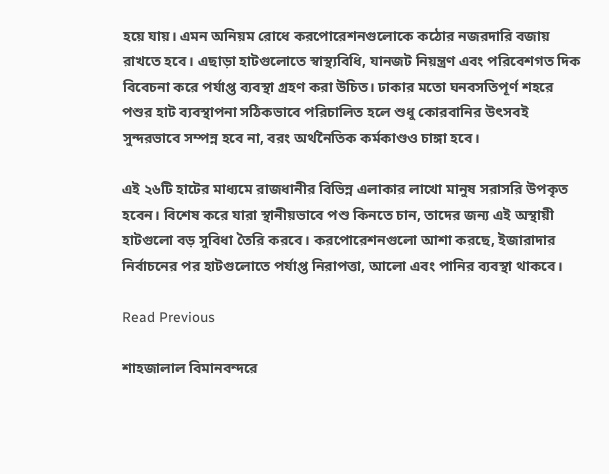হয়ে যায়। এমন অনিয়ম রোধে করপোরেশনগুলোকে কঠোর নজরদারি বজায় রাখতে হবে। এছাড়া হাটগুলোতে স্বাস্থ্যবিধি, যানজট নিয়ন্ত্রণ এবং পরিবেশগত দিক বিবেচনা করে পর্যাপ্ত ব্যবস্থা গ্রহণ করা উচিত। ঢাকার মতো ঘনবসতিপূর্ণ শহরে পশুর হাট ব্যবস্থাপনা সঠিকভাবে পরিচালিত হলে শুধু কোরবানির উৎসবই সুন্দরভাবে সম্পন্ন হবে না, বরং অর্থনৈতিক কর্মকাণ্ডও চাঙ্গা হবে।

এই ২৬টি হাটের মাধ্যমে রাজধানীর বিভিন্ন এলাকার লাখো মানুষ সরাসরি উপকৃত হবেন। বিশেষ করে যারা স্থানীয়ভাবে পশু কিনতে চান, তাদের জন্য এই অস্থায়ী হাটগুলো বড় সুবিধা তৈরি করবে। করপোরেশনগুলো আশা করছে, ইজারাদার নির্বাচনের পর হাটগুলোতে পর্যাপ্ত নিরাপত্তা, আলো এবং পানির ব্যবস্থা থাকবে।

Read Previous

শাহজালাল বিমানবন্দরে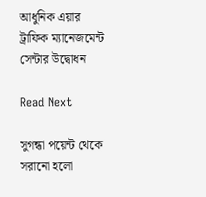আধুনিক এয়ার ট্রাফিক ম্যানেজমেন্ট সেন্টার উদ্বোধন

Read Next

সুগন্ধা পয়েন্ট থেকে সরানো হলো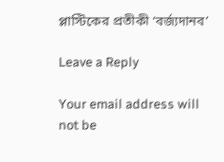প্লাস্টিকের প্রতীকী ‘বর্জ্যদানব’

Leave a Reply

Your email address will not be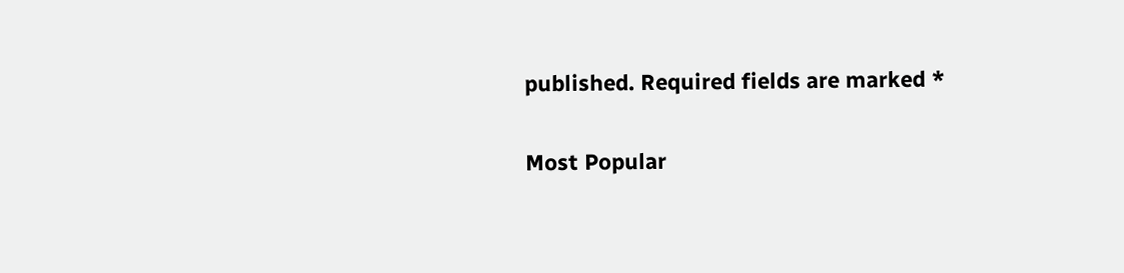published. Required fields are marked *

Most Popular